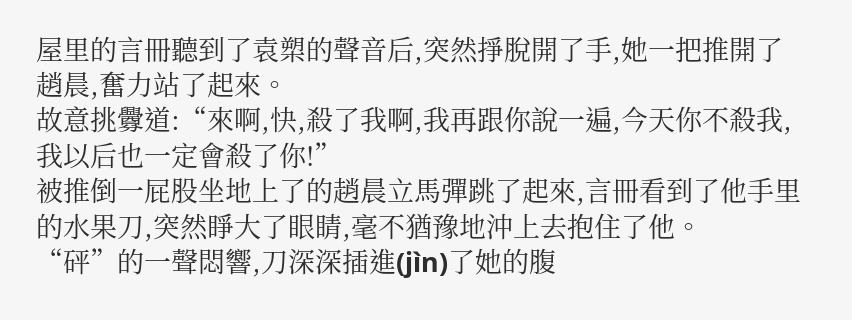屋里的言冊聽到了袁槊的聲音后,突然掙脫開了手,她一把推開了趙晨,奮力站了起來。
故意挑釁道:“來啊,快,殺了我啊,我再跟你說一遍,今天你不殺我,我以后也一定會殺了你!”
被推倒一屁股坐地上了的趙晨立馬彈跳了起來,言冊看到了他手里的水果刀,突然睜大了眼睛,毫不猶豫地沖上去抱住了他。
“砰”的一聲悶響,刀深深插進(jìn)了她的腹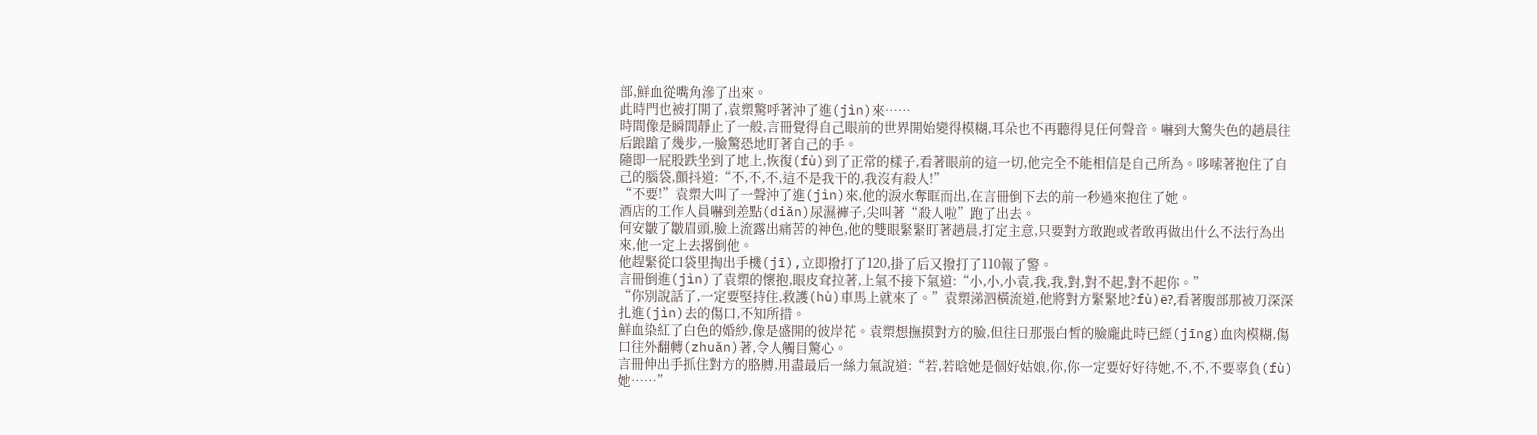部,鮮血從嘴角滲了出來。
此時門也被打開了,袁槊驚呼著沖了進(jìn)來……
時間像是瞬間靜止了一般,言冊覺得自己眼前的世界開始變得模糊,耳朵也不再聽得見任何聲音。嚇到大驚失色的趙晨往后踉蹌了幾步,一臉驚恐地盯著自己的手。
隨即一屁股跌坐到了地上,恢復(fù)到了正常的樣子,看著眼前的這一切,他完全不能相信是自己所為。哆嗦著抱住了自己的腦袋,顫抖道:“不,不,不,這不是我干的,我沒有殺人!”
“不要!”袁槊大叫了一聲沖了進(jìn)來,他的淚水奪眶而出,在言冊倒下去的前一秒過來抱住了她。
酒店的工作人員嚇到差點(diǎn)尿濕褲子,尖叫著“殺人啦”跑了出去。
何安皺了皺眉頭,臉上流露出痛苦的神色,他的雙眼緊緊盯著趙晨,打定主意,只要對方敢跑或者敢再做出什么不法行為出來,他一定上去撂倒他。
他趕緊從口袋里掏出手機(jī),立即撥打了120,掛了后又撥打了110報了警。
言冊倒進(jìn)了袁槊的懷抱,眼皮耷拉著,上氣不接下氣道:“小,小,小袁,我,我,對,對不起,對不起你。”
“你別說話了,一定要堅持住,救護(hù)車馬上就來了。”袁槊涕泗橫流道,他將對方緊緊地?fù)ё?,看著腹部那被刀深深扎進(jìn)去的傷口,不知所措。
鮮血染紅了白色的婚紗,像是盛開的彼岸花。袁槊想撫摸對方的臉,但往日那張白皙的臉龐此時已經(jīng)血肉模糊,傷口往外翻轉(zhuǎn)著,令人觸目驚心。
言冊伸出手抓住對方的胳膊,用盡最后一絲力氣說道:“若,若晗她是個好姑娘,你,你一定要好好待她,不,不,不要辜負(fù)她……”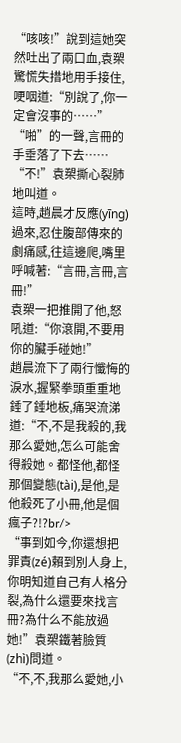“咳咳!”說到這她突然吐出了兩口血,袁槊驚慌失措地用手接住,哽咽道:“別說了,你一定會沒事的……”
“啪”的一聲,言冊的手垂落了下去……
“不!”袁槊撕心裂肺地叫道。
這時,趙晨才反應(yīng)過來,忍住腹部傳來的劇痛感,往這邊爬,嘴里呼喊著:“言冊,言冊,言冊!”
袁槊一把推開了他,怒吼道:“你滾開,不要用你的臟手碰她!”
趙晨流下了兩行懺悔的淚水,握緊拳頭重重地錘了錘地板,痛哭流涕道:“不,不是我殺的,我那么愛她,怎么可能舍得殺她。都怪他,都怪那個變態(tài),是他,是他殺死了小冊,他是個瘋子?!?br/>
“事到如今,你還想把罪責(zé)賴到別人身上,你明知道自己有人格分裂,為什么還要來找言冊?為什么不能放過她!”袁槊鐵著臉質(zhì)問道。
“不,不,我那么愛她,小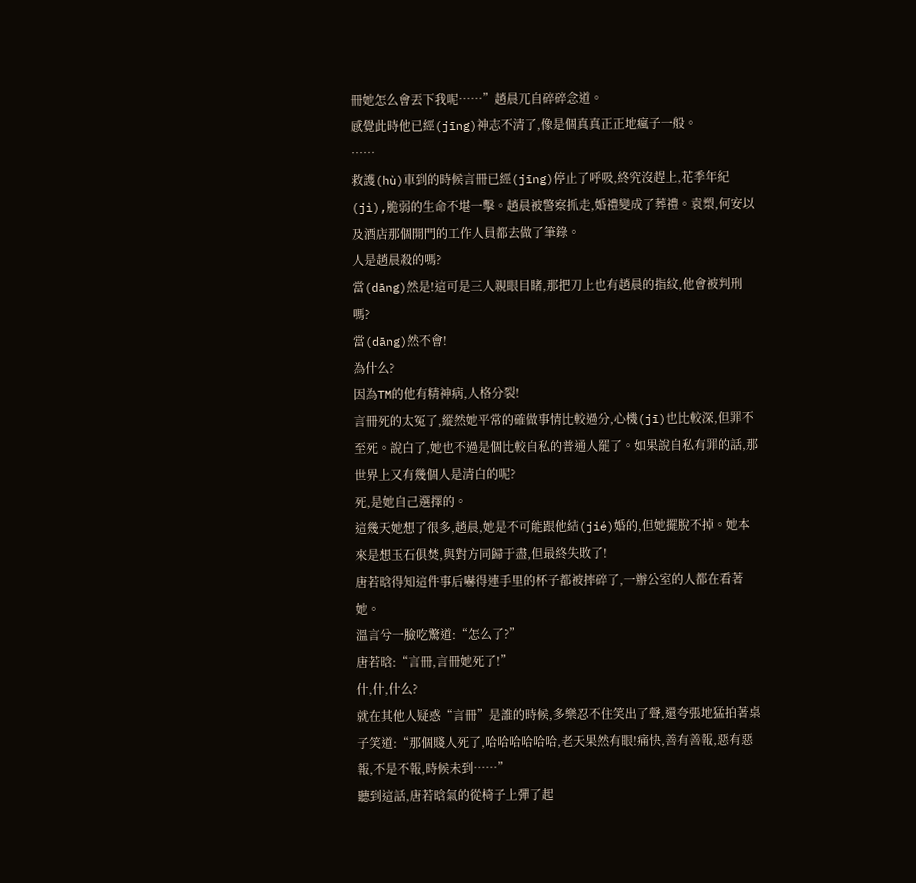冊她怎么會丟下我呢……”趙晨兀自碎碎念道。
感覺此時他已經(jīng)神志不清了,像是個真真正正地瘋子一般。
……
救護(hù)車到的時候言冊已經(jīng)停止了呼吸,終究沒趕上,花季年紀(jì),脆弱的生命不堪一擊。趙晨被警察抓走,婚禮變成了葬禮。袁槊,何安以及酒店那個開門的工作人員都去做了筆錄。
人是趙晨殺的嗎?
當(dāng)然是!這可是三人親眼目睹,那把刀上也有趙晨的指紋,他會被判刑嗎?
當(dāng)然不會!
為什么?
因為TM的他有精神病,人格分裂!
言冊死的太冤了,縱然她平常的確做事情比較過分,心機(jī)也比較深,但罪不至死。說白了,她也不過是個比較自私的普通人罷了。如果說自私有罪的話,那世界上又有幾個人是清白的呢?
死,是她自己選擇的。
這幾天她想了很多,趙晨,她是不可能跟他結(jié)婚的,但她擺脫不掉。她本來是想玉石俱焚,與對方同歸于盡,但最終失敗了!
唐若晗得知這件事后嚇得連手里的杯子都被摔碎了,一辦公室的人都在看著她。
溫言兮一臉吃驚道:“怎么了?”
唐若晗:“言冊,言冊她死了!”
什,什,什么?
就在其他人疑惑“言冊”是誰的時候,多樂忍不住笑出了聲,還夸張地猛拍著桌子笑道:“那個賤人死了,哈哈哈哈哈哈,老天果然有眼!痛快,善有善報,惡有惡報,不是不報,時候未到……”
聽到這話,唐若晗氣的從椅子上彈了起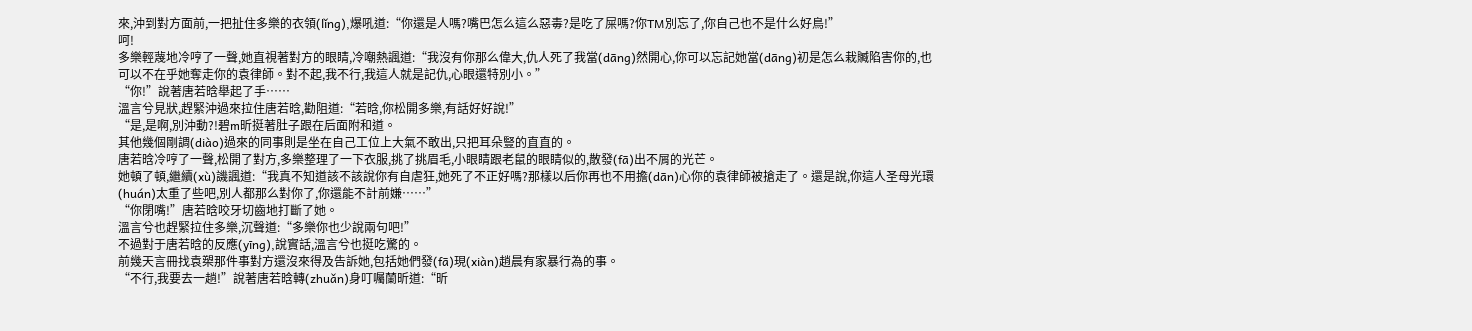來,沖到對方面前,一把扯住多樂的衣領(lǐng),爆吼道:“你還是人嗎?嘴巴怎么這么惡毒?是吃了屎嗎?你TM別忘了,你自己也不是什么好鳥!”
呵!
多樂輕蔑地冷哼了一聲,她直視著對方的眼睛,冷嘲熱諷道:“我沒有你那么偉大,仇人死了我當(dāng)然開心,你可以忘記她當(dāng)初是怎么栽贓陷害你的,也可以不在乎她奪走你的袁律師。對不起,我不行,我這人就是記仇,心眼還特別小。”
“你!”說著唐若晗舉起了手……
溫言兮見狀,趕緊沖過來拉住唐若晗,勸阻道:“若晗,你松開多樂,有話好好說!”
“是,是啊,別沖動?!碧m昕挺著肚子跟在后面附和道。
其他幾個剛調(diào)過來的同事則是坐在自己工位上大氣不敢出,只把耳朵豎的直直的。
唐若晗冷哼了一聲,松開了對方,多樂整理了一下衣服,挑了挑眉毛,小眼睛跟老鼠的眼睛似的,散發(fā)出不屑的光芒。
她頓了頓,繼續(xù)譏諷道:“我真不知道該不該說你有自虐狂,她死了不正好嗎?那樣以后你再也不用擔(dān)心你的袁律師被搶走了。還是說,你這人圣母光環(huán)太重了些吧,別人都那么對你了,你還能不計前嫌……”
“你閉嘴!”唐若晗咬牙切齒地打斷了她。
溫言兮也趕緊拉住多樂,沉聲道:“多樂你也少說兩句吧!”
不過對于唐若晗的反應(yīng),說實話,溫言兮也挺吃驚的。
前幾天言冊找袁槊那件事對方還沒來得及告訴她,包括她們發(fā)現(xiàn)趙晨有家暴行為的事。
“不行,我要去一趟!”說著唐若晗轉(zhuǎn)身叮囑蘭昕道:“昕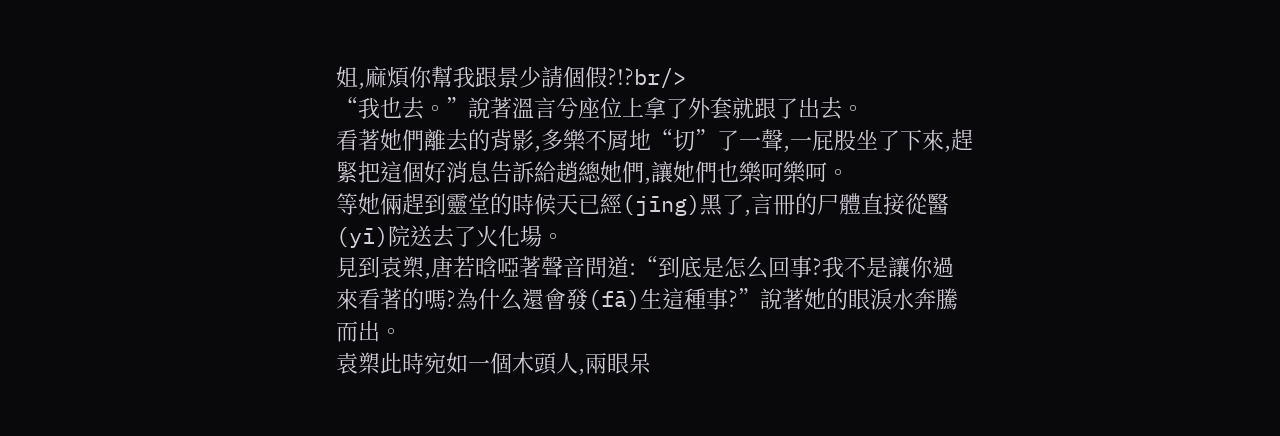姐,麻煩你幫我跟景少請個假?!?br/>
“我也去。”說著溫言兮座位上拿了外套就跟了出去。
看著她們離去的背影,多樂不屑地“切”了一聲,一屁股坐了下來,趕緊把這個好消息告訴給趙總她們,讓她們也樂呵樂呵。
等她倆趕到靈堂的時候天已經(jīng)黑了,言冊的尸體直接從醫(yī)院送去了火化場。
見到袁槊,唐若晗啞著聲音問道:“到底是怎么回事?我不是讓你過來看著的嗎?為什么還會發(fā)生這種事?”說著她的眼淚水奔騰而出。
袁槊此時宛如一個木頭人,兩眼呆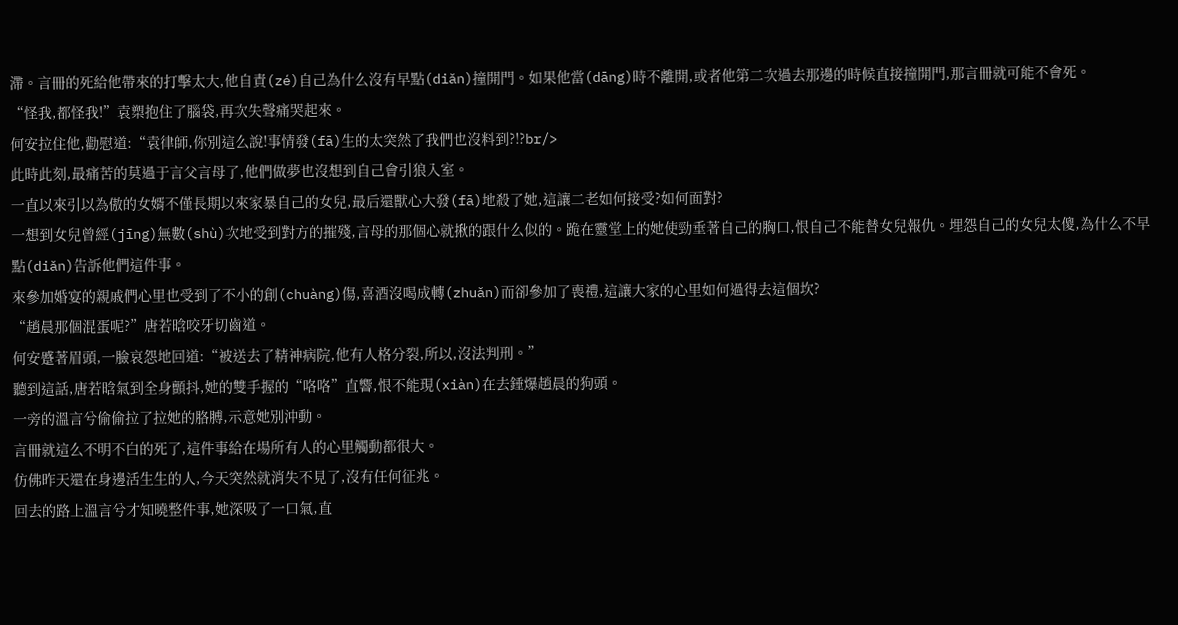滯。言冊的死給他帶來的打擊太大,他自責(zé)自己為什么沒有早點(diǎn)撞開門。如果他當(dāng)時不離開,或者他第二次過去那邊的時候直接撞開門,那言冊就可能不會死。
“怪我,都怪我!”袁槊抱住了腦袋,再次失聲痛哭起來。
何安拉住他,勸慰道:“袁律師,你別這么說!事情發(fā)生的太突然了我們也沒料到?!?br/>
此時此刻,最痛苦的莫過于言父言母了,他們做夢也沒想到自己會引狼入室。
一直以來引以為傲的女婿不僅長期以來家暴自己的女兒,最后還獸心大發(fā)地殺了她,這讓二老如何接受?如何面對?
一想到女兒曾經(jīng)無數(shù)次地受到對方的摧殘,言母的那個心就揪的跟什么似的。跪在靈堂上的她使勁垂著自己的胸口,恨自己不能替女兒報仇。埋怨自己的女兒太傻,為什么不早點(diǎn)告訴他們這件事。
來參加婚宴的親戚們心里也受到了不小的創(chuàng)傷,喜酒沒喝成轉(zhuǎn)而卻參加了喪禮,這讓大家的心里如何過得去這個坎?
“趙晨那個混蛋呢?”唐若晗咬牙切齒道。
何安蹙著眉頭,一臉哀怨地回道:“被送去了精神病院,他有人格分裂,所以,沒法判刑。”
聽到這話,唐若晗氣到全身顫抖,她的雙手握的“咯咯”直響,恨不能現(xiàn)在去錘爆趙晨的狗頭。
一旁的溫言兮偷偷拉了拉她的胳膊,示意她別沖動。
言冊就這么不明不白的死了,這件事給在場所有人的心里觸動都很大。
仿佛昨天還在身邊活生生的人,今天突然就消失不見了,沒有任何征兆。
回去的路上溫言兮才知曉整件事,她深吸了一口氣,直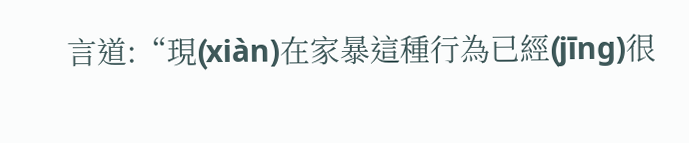言道:“現(xiàn)在家暴這種行為已經(jīng)很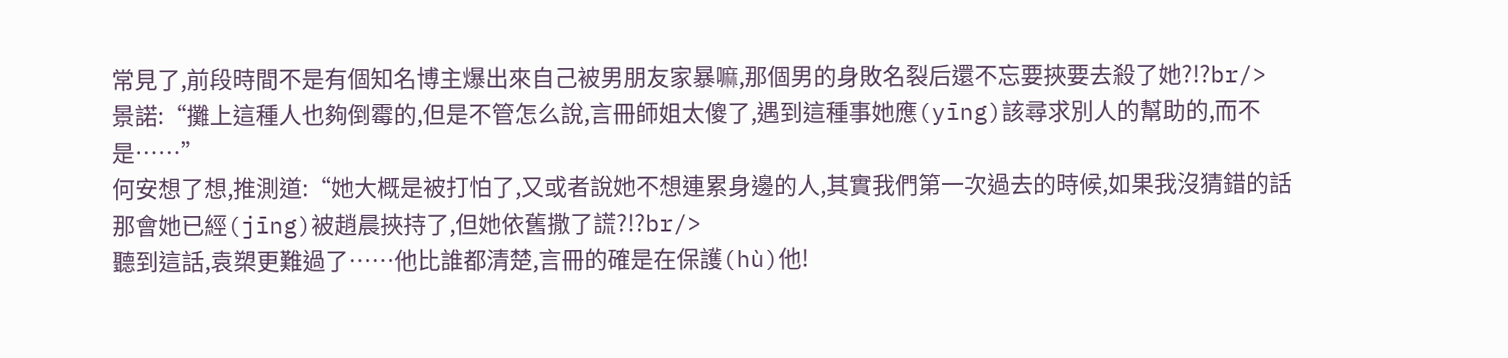常見了,前段時間不是有個知名博主爆出來自己被男朋友家暴嘛,那個男的身敗名裂后還不忘要挾要去殺了她?!?br/>
景諾:“攤上這種人也夠倒霉的,但是不管怎么說,言冊師姐太傻了,遇到這種事她應(yīng)該尋求別人的幫助的,而不是……”
何安想了想,推測道:“她大概是被打怕了,又或者說她不想連累身邊的人,其實我們第一次過去的時候,如果我沒猜錯的話那會她已經(jīng)被趙晨挾持了,但她依舊撒了謊?!?br/>
聽到這話,袁槊更難過了……他比誰都清楚,言冊的確是在保護(hù)他!